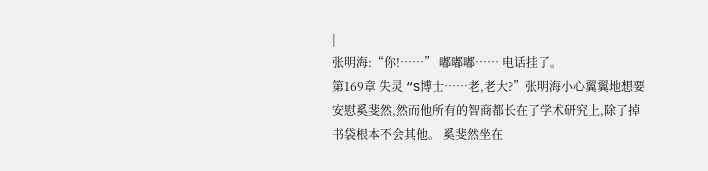|
张明海:“你!……” 嘟嘟嘟…… 电话挂了。
第169章 失灵 “S博士……老,老大?”张明海小心翼翼地想要安慰奚斐然,然而他所有的智商都长在了学术研究上,除了掉书袋根本不会其他。 奚斐然坐在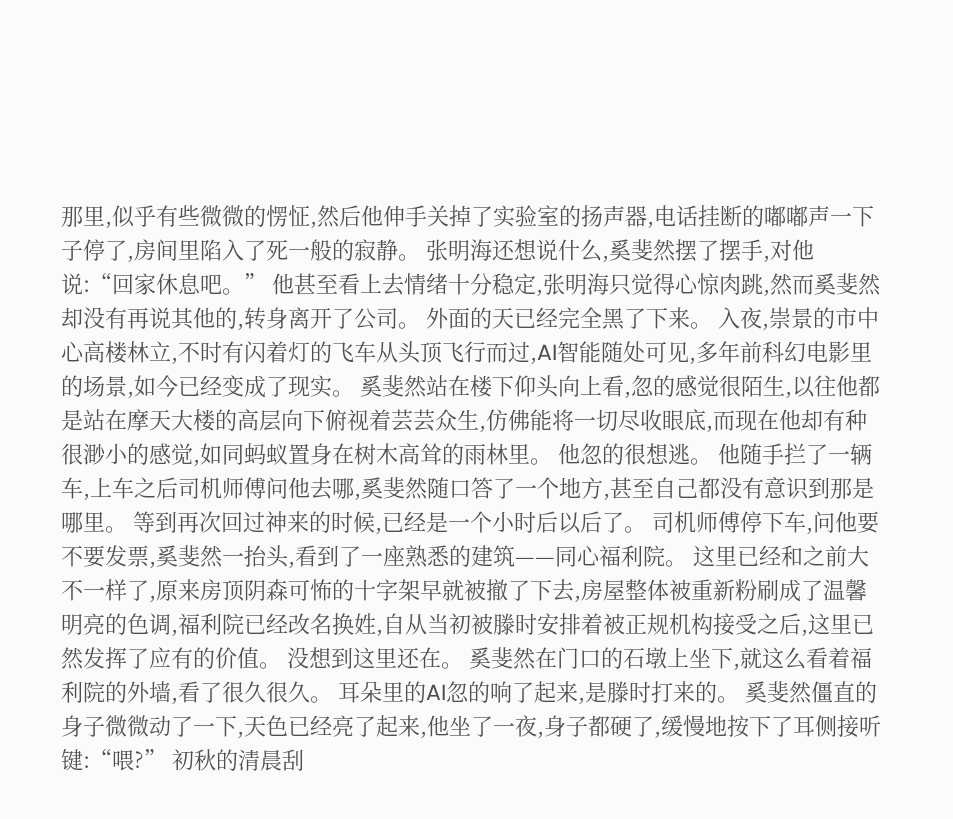那里,似乎有些微微的愣怔,然后他伸手关掉了实验室的扬声器,电话挂断的嘟嘟声一下子停了,房间里陷入了死一般的寂静。 张明海还想说什么,奚斐然摆了摆手,对他说:“回家休息吧。” 他甚至看上去情绪十分稳定,张明海只觉得心惊肉跳,然而奚斐然却没有再说其他的,转身离开了公司。 外面的天已经完全黑了下来。 入夜,崇景的市中心高楼林立,不时有闪着灯的飞车从头顶飞行而过,AI智能随处可见,多年前科幻电影里的场景,如今已经变成了现实。 奚斐然站在楼下仰头向上看,忽的感觉很陌生,以往他都是站在摩天大楼的高层向下俯视着芸芸众生,仿佛能将一切尽收眼底,而现在他却有种很渺小的感觉,如同蚂蚁置身在树木高耸的雨林里。 他忽的很想逃。 他随手拦了一辆车,上车之后司机师傅问他去哪,奚斐然随口答了一个地方,甚至自己都没有意识到那是哪里。 等到再次回过神来的时候,已经是一个小时后以后了。 司机师傅停下车,问他要不要发票,奚斐然一抬头,看到了一座熟悉的建筑——同心福利院。 这里已经和之前大不一样了,原来房顶阴森可怖的十字架早就被撤了下去,房屋整体被重新粉刷成了温馨明亮的色调,福利院已经改名换姓,自从当初被滕时安排着被正规机构接受之后,这里已然发挥了应有的价值。 没想到这里还在。 奚斐然在门口的石墩上坐下,就这么看着福利院的外墙,看了很久很久。 耳朵里的AI忽的响了起来,是滕时打来的。 奚斐然僵直的身子微微动了一下,天色已经亮了起来,他坐了一夜,身子都硬了,缓慢地按下了耳侧接听键:“喂?” 初秋的清晨刮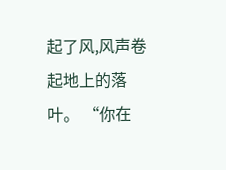起了风,风声卷起地上的落叶。 “你在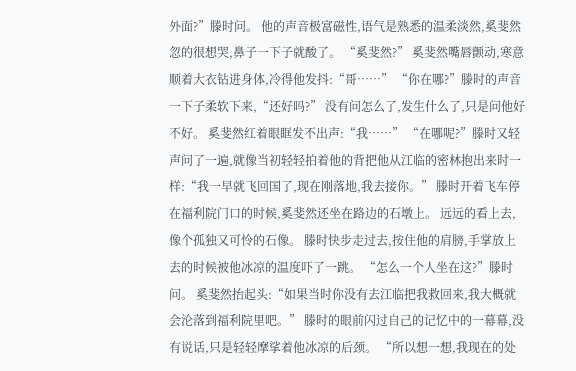外面?”滕时问。 他的声音极富磁性,语气是熟悉的温柔淡然,奚斐然忽的很想哭,鼻子一下子就酸了。 “奚斐然?” 奚斐然嘴唇颤动,寒意顺着大衣钻进身体,冷得他发抖:“哥……” “你在哪?”滕时的声音一下子柔软下来,“还好吗?” 没有问怎么了,发生什么了,只是问他好不好。 奚斐然红着眼眶发不出声:“我……” “在哪呢?”滕时又轻声问了一遍,就像当初轻轻拍着他的背把他从江临的密林抱出来时一样:“我一早就飞回国了,现在刚落地,我去接你。” 滕时开着飞车停在福利院门口的时候,奚斐然还坐在路边的石墩上。 远远的看上去,像个孤独又可怜的石像。 滕时快步走过去,按住他的肩膀,手掌放上去的时候被他冰凉的温度吓了一跳。 “怎么一个人坐在这?”滕时问。 奚斐然抬起头:“如果当时你没有去江临把我救回来,我大概就会沦落到福利院里吧。” 滕时的眼前闪过自己的记忆中的一幕幕,没有说话,只是轻轻摩挲着他冰凉的后颈。 “所以想一想,我现在的处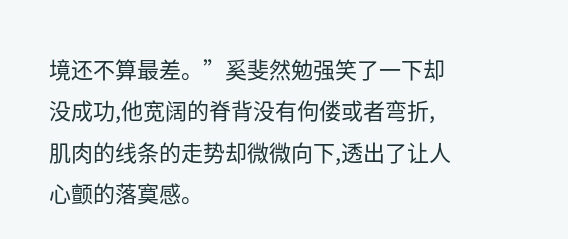境还不算最差。”奚斐然勉强笑了一下却没成功,他宽阔的脊背没有佝偻或者弯折,肌肉的线条的走势却微微向下,透出了让人心颤的落寞感。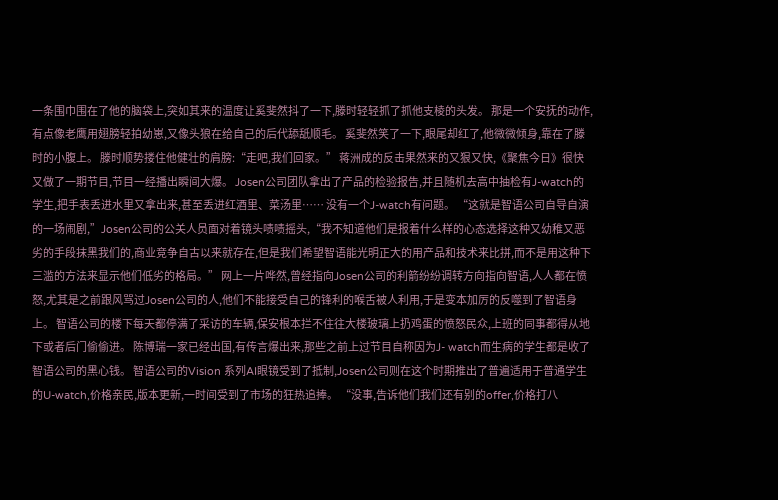一条围巾围在了他的脑袋上,突如其来的温度让奚斐然抖了一下,滕时轻轻抓了抓他支棱的头发。 那是一个安抚的动作,有点像老鹰用翅膀轻拍幼崽,又像头狼在给自己的后代舔舐顺毛。 奚斐然笑了一下,眼尾却红了,他微微倾身,靠在了滕时的小腹上。 滕时顺势搂住他健壮的肩膀:“走吧,我们回家。” 蒋洲成的反击果然来的又狠又快,《聚焦今日》很快又做了一期节目,节目一经播出瞬间大爆。 Josen公司团队拿出了产品的检验报告,并且随机去高中抽检有J-watch的学生,把手表丢进水里又拿出来,甚至丢进红酒里、菜汤里…… 没有一个J-watch有问题。 “这就是智语公司自导自演的一场闹剧,”Josen公司的公关人员面对着镜头啧啧摇头,“我不知道他们是报着什么样的心态选择这种又幼稚又恶劣的手段抹黑我们的,商业竞争自古以来就存在,但是我们希望智语能光明正大的用产品和技术来比拼,而不是用这种下三滥的方法来显示他们低劣的格局。” 网上一片哗然,曾经指向Josen公司的利箭纷纷调转方向指向智语,人人都在愤怒,尤其是之前跟风骂过Josen公司的人,他们不能接受自己的锋利的喉舌被人利用,于是变本加厉的反噬到了智语身上。 智语公司的楼下每天都停满了采访的车辆,保安根本拦不住往大楼玻璃上扔鸡蛋的愤怒民众,上班的同事都得从地下或者后门偷偷进。 陈博瑞一家已经出国,有传言爆出来,那些之前上过节目自称因为J- watch而生病的学生都是收了智语公司的黑心钱。 智语公司的Vision 系列AI眼镜受到了抵制,Josen公司则在这个时期推出了普遍适用于普通学生的U-watch,价格亲民,版本更新,一时间受到了市场的狂热追捧。 “没事,告诉他们我们还有别的offer,价格打八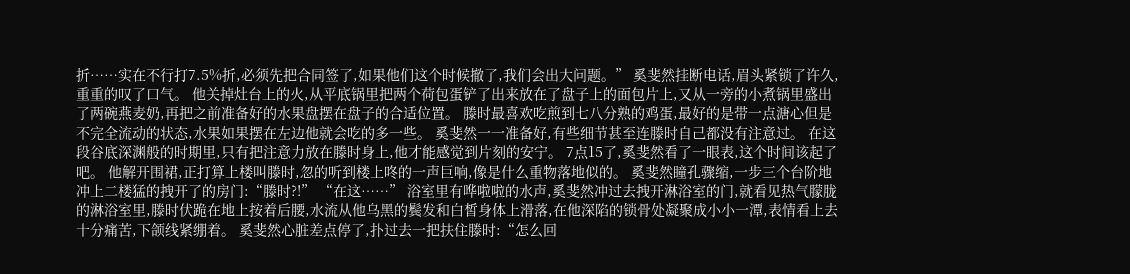折……实在不行打7.5%折,必须先把合同签了,如果他们这个时候撤了,我们会出大问题。” 奚斐然挂断电话,眉头紧锁了许久,重重的叹了口气。 他关掉灶台上的火,从平底锅里把两个荷包蛋铲了出来放在了盘子上的面包片上,又从一旁的小煮锅里盛出了两碗燕麦奶,再把之前准备好的水果盘摆在盘子的合适位置。 滕时最喜欢吃煎到七八分熟的鸡蛋,最好的是带一点溏心但是不完全流动的状态,水果如果摆在左边他就会吃的多一些。 奚斐然一一准备好,有些细节甚至连滕时自己都没有注意过。 在这段谷底深渊般的时期里,只有把注意力放在滕时身上,他才能感觉到片刻的安宁。 7点15了,奚斐然看了一眼表,这个时间该起了吧。 他解开围裙,正打算上楼叫滕时,忽的听到楼上咚的一声巨响,像是什么重物落地似的。 奚斐然瞳孔骤缩,一步三个台阶地冲上二楼猛的拽开了的房门:“滕时?!” “在这……” 浴室里有哗啦啦的水声,奚斐然冲过去拽开淋浴室的门,就看见热气朦胧的淋浴室里,滕时伏跪在地上按着后腰,水流从他乌黑的鬓发和白皙身体上滑落,在他深陷的锁骨处凝聚成小小一潭,表情看上去十分痛苦,下颌线紧绷着。 奚斐然心脏差点停了,扑过去一把扶住滕时:“怎么回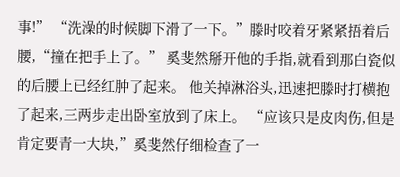事!” “洗澡的时候脚下滑了一下。”滕时咬着牙紧紧捂着后腰,“撞在把手上了。” 奚斐然掰开他的手指,就看到那白瓷似的后腰上已经红肿了起来。 他关掉淋浴头,迅速把滕时打横抱了起来,三两步走出卧室放到了床上。 “应该只是皮肉伤,但是肯定要青一大块,”奚斐然仔细检查了一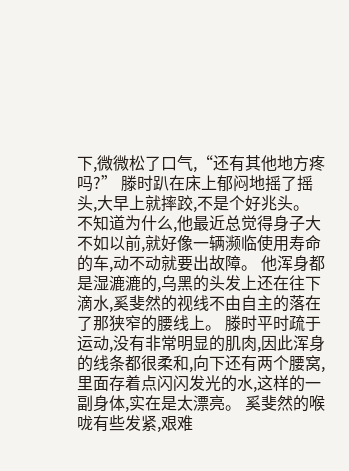下,微微松了口气,“还有其他地方疼吗?” 滕时趴在床上郁闷地摇了摇头,大早上就摔跤,不是个好兆头。 不知道为什么,他最近总觉得身子大不如以前,就好像一辆濒临使用寿命的车,动不动就要出故障。 他浑身都是湿漉漉的,乌黑的头发上还在往下滴水,奚斐然的视线不由自主的落在了那狭窄的腰线上。 滕时平时疏于运动,没有非常明显的肌肉,因此浑身的线条都很柔和,向下还有两个腰窝,里面存着点闪闪发光的水,这样的一副身体,实在是太漂亮。 奚斐然的喉咙有些发紧,艰难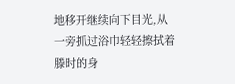地移开继续向下目光,从一旁抓过浴巾轻轻擦拭着滕时的身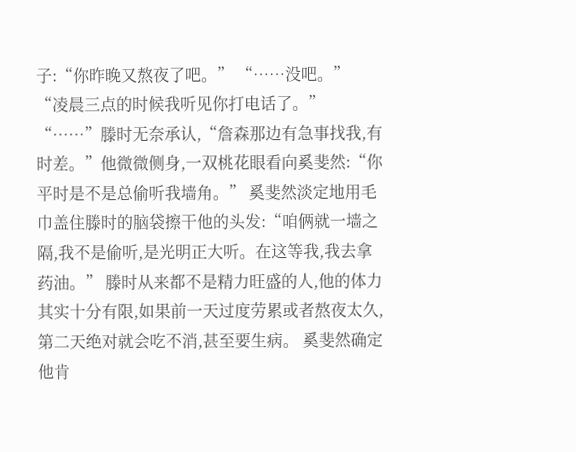子:“你昨晚又熬夜了吧。” “……没吧。” “凌晨三点的时候我听见你打电话了。” “……”滕时无奈承认,“詹森那边有急事找我,有时差。”他微微侧身,一双桃花眼看向奚斐然:“你平时是不是总偷听我墙角。” 奚斐然淡定地用毛巾盖住滕时的脑袋擦干他的头发:“咱俩就一墙之隔,我不是偷听,是光明正大听。在这等我,我去拿药油。” 滕时从来都不是精力旺盛的人,他的体力其实十分有限,如果前一天过度劳累或者熬夜太久,第二天绝对就会吃不消,甚至要生病。 奚斐然确定他肯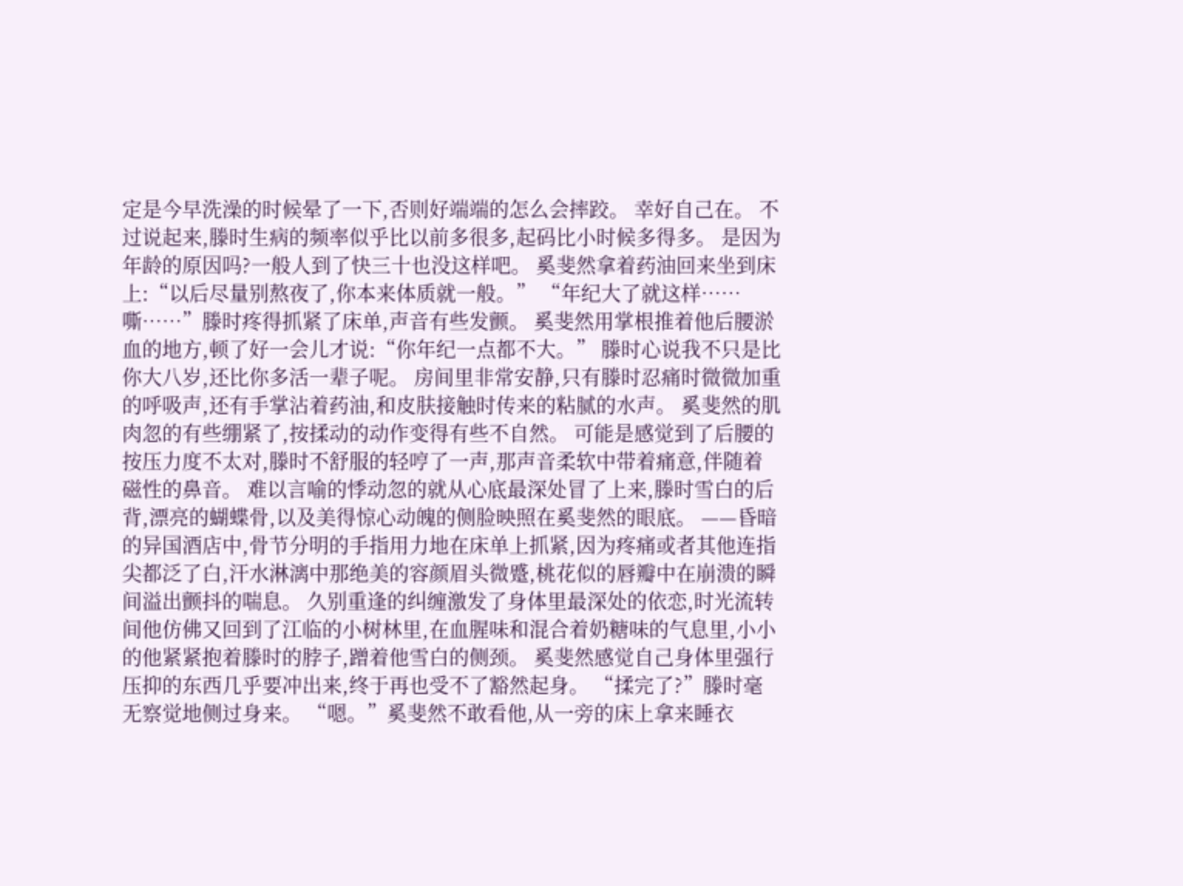定是今早洗澡的时候晕了一下,否则好端端的怎么会摔跤。 幸好自己在。 不过说起来,滕时生病的频率似乎比以前多很多,起码比小时候多得多。 是因为年龄的原因吗?一般人到了快三十也没这样吧。 奚斐然拿着药油回来坐到床上:“以后尽量别熬夜了,你本来体质就一般。” “年纪大了就这样……嘶……”滕时疼得抓紧了床单,声音有些发颤。 奚斐然用掌根推着他后腰淤血的地方,顿了好一会儿才说:“你年纪一点都不大。” 滕时心说我不只是比你大八岁,还比你多活一辈子呢。 房间里非常安静,只有滕时忍痛时微微加重的呼吸声,还有手掌沾着药油,和皮肤接触时传来的粘腻的水声。 奚斐然的肌肉忽的有些绷紧了,按揉动的动作变得有些不自然。 可能是感觉到了后腰的按压力度不太对,滕时不舒服的轻哼了一声,那声音柔软中带着痛意,伴随着磁性的鼻音。 难以言喻的悸动忽的就从心底最深处冒了上来,滕时雪白的后背,漂亮的蝴蝶骨,以及美得惊心动魄的侧脸映照在奚斐然的眼底。 ——昏暗的异国酒店中,骨节分明的手指用力地在床单上抓紧,因为疼痛或者其他连指尖都泛了白,汗水淋漓中那绝美的容颜眉头微蹙,桃花似的唇瓣中在崩溃的瞬间溢出颤抖的喘息。 久别重逢的纠缠激发了身体里最深处的依恋,时光流转间他仿佛又回到了江临的小树林里,在血腥味和混合着奶糖味的气息里,小小的他紧紧抱着滕时的脖子,蹭着他雪白的侧颈。 奚斐然感觉自己身体里强行压抑的东西几乎要冲出来,终于再也受不了豁然起身。 “揉完了?”滕时毫无察觉地侧过身来。 “嗯。”奚斐然不敢看他,从一旁的床上拿来睡衣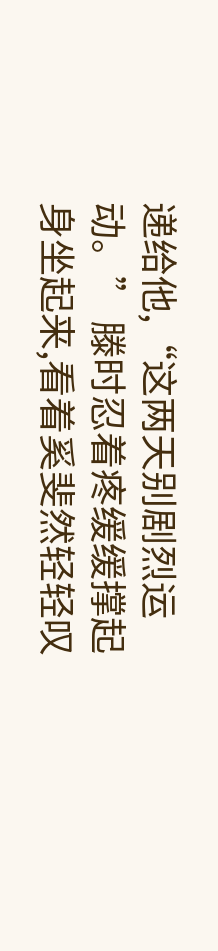递给他,“这两天别剧烈运动。” 滕时忍着疼缓缓撑起身坐起来,看着奚斐然轻轻叹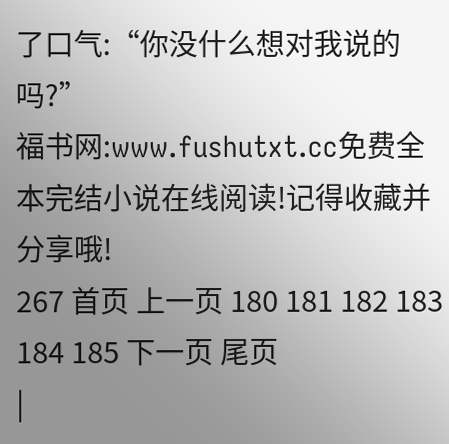了口气:“你没什么想对我说的吗?”
福书网:www.fushutxt.cc免费全本完结小说在线阅读!记得收藏并分享哦!
267 首页 上一页 180 181 182 183 184 185 下一页 尾页
|